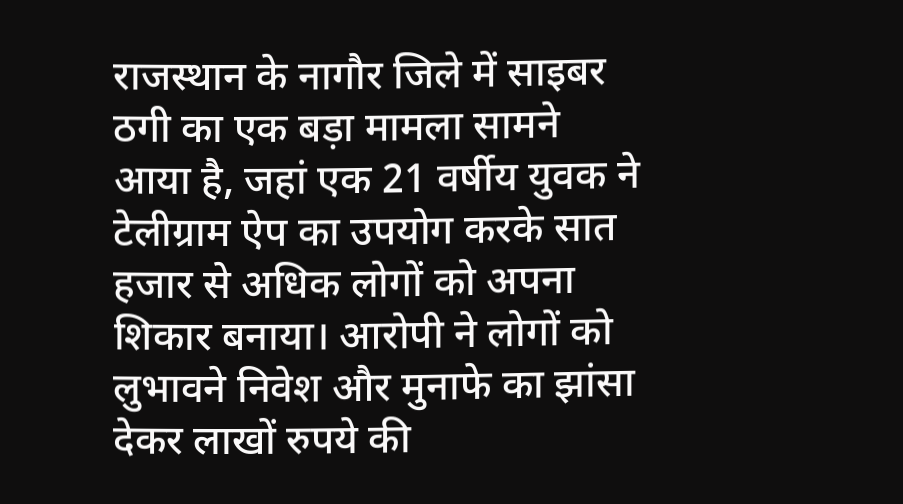राजस्थान के नागौर जिले में साइबर ठगी का एक बड़ा मामला सामने आया है, जहां एक 21 वर्षीय युवक ने टेलीग्राम ऐप का उपयोग करके सात हजार से अधिक लोगों को अपना शिकार बनाया। आरोपी ने लोगों को लुभावने निवेश और मुनाफे का झांसा देकर लाखों रुपये की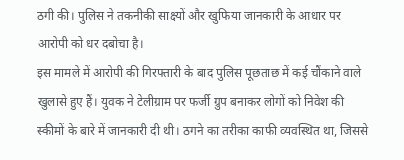ठगी की। पुलिस ने तकनीकी साक्ष्यों और खुफिया जानकारी के आधार पर आरोपी को धर दबोचा है।
इस मामले में आरोपी की गिरफ्तारी के बाद पुलिस पूछताछ में कई चौंकाने वाले खुलासे हुए हैं। युवक ने टेलीग्राम पर फर्जी ग्रुप बनाकर लोगों को निवेश की स्कीमों के बारे में जानकारी दी थी। ठगने का तरीका काफी व्यवस्थित था, जिससे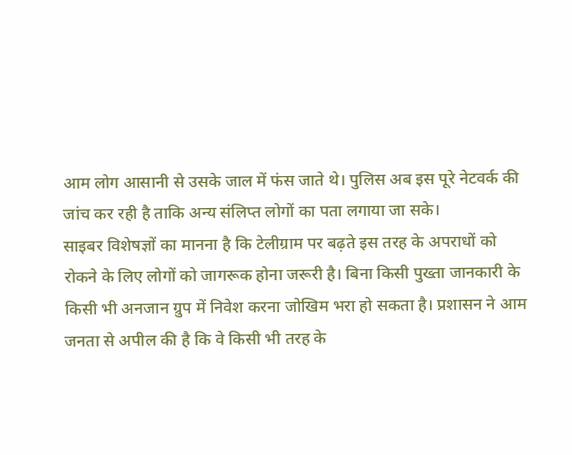आम लोग आसानी से उसके जाल में फंस जाते थे। पुलिस अब इस पूरे नेटवर्क की जांच कर रही है ताकि अन्य संलिप्त लोगों का पता लगाया जा सके।
साइबर विशेषज्ञों का मानना है कि टेलीग्राम पर बढ़ते इस तरह के अपराधों को रोकने के लिए लोगों को जागरूक होना जरूरी है। बिना किसी पुख्ता जानकारी के किसी भी अनजान ग्रुप में निवेश करना जोखिम भरा हो सकता है। प्रशासन ने आम जनता से अपील की है कि वे किसी भी तरह के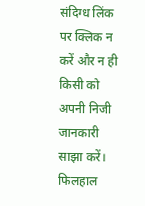संदिग्ध लिंक पर क्लिक न करें और न ही किसी को अपनी निजी जानकारी साझा करें।
फिलहाल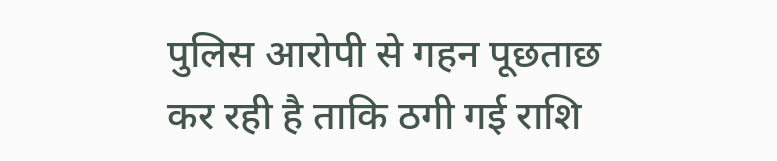पुलिस आरोपी से गहन पूछताछ कर रही है ताकि ठगी गई राशि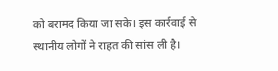को बरामद किया जा सके। इस कार्रवाई से स्थानीय लोगों ने राहत की सांस ली है।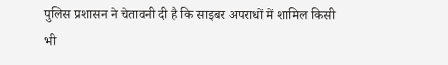पुलिस प्रशासन ने चेतावनी दी है कि साइबर अपराधों में शामिल किसी भी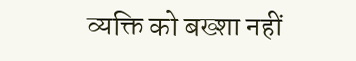व्यक्ति को बख्शा नहीं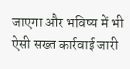जाएगा और भविष्य में भी ऐसी सख्त कार्रवाई जारी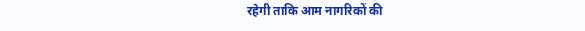रहेगी ताकि आम नागरिकों की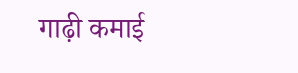गाढ़ी कमाई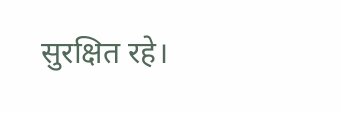सुरक्षित रहे।